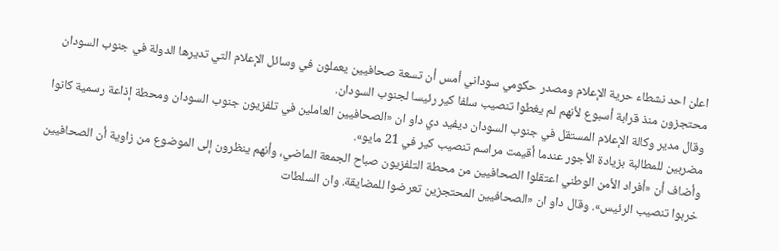اعلن احد نشطاء حرية الإعلام ومصدر حكومي سوداني أمس أن تسعة صحافيين يعملون في وسائل الإعلام التي تديرها الدولة في جنوب السودان محتجزون منذ قرابة أسبوع لأنهم لم يغطوا تنصيب سلفا كير رئيسا لجنوب السودان.
وقال مدير وكالة الإعلام المستقل في جنوب السودان ديفيد دي داو ان «الصحافيين العاملين في تلفزيون جنوب السودان ومحطة إذاعة رسمية كانوا مضربين للمطالبة بزيادة الأجور عندما أقيمت مراسم تنصيب كير في 21 مايو».
وأضاف أن «أفراد الأمن الوطني اعتقلوا الصحافيين من محطة التلفزيون صباح الجمعة الماضي، وأنهم ينظرون إلى الموضوع من زاوية أن الصحافيين خربوا تنصيب الرئيس». وقال داو ان «الصحافيين المحتجزين تعرضوا للمضايقة. وان السلطات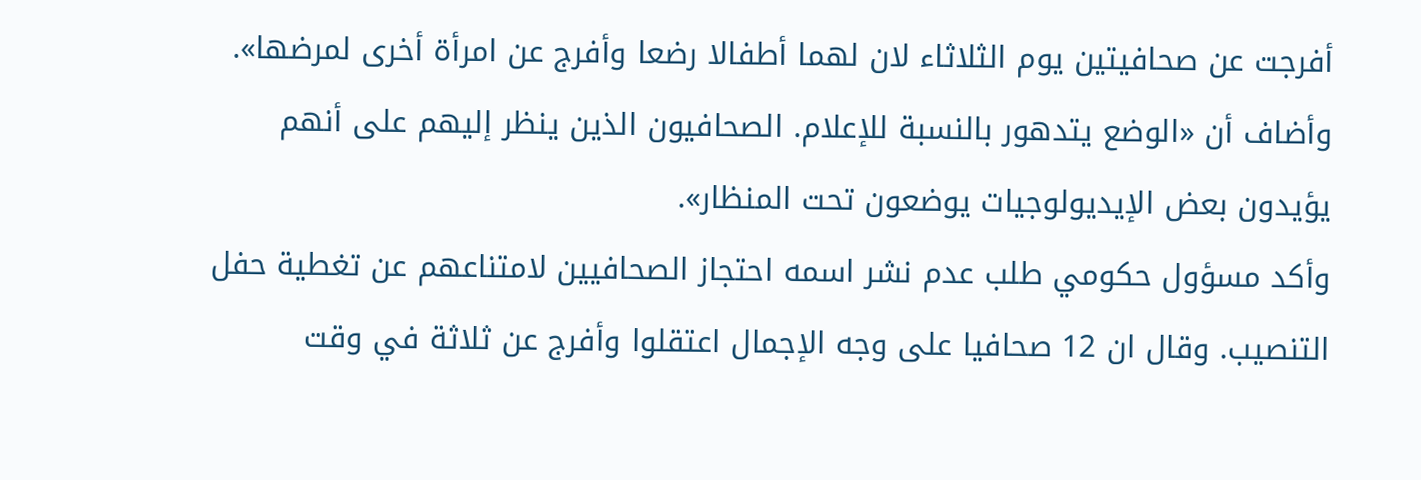أفرجت عن صحافيتين يوم الثلاثاء لان لهما أطفالا رضعا وأفرج عن امرأة أخرى لمرضها».
وأضاف أن «الوضع يتدهور بالنسبة للإعلام. الصحافيون الذين ينظر إليهم على أنهم يؤيدون بعض الإيديولوجيات يوضعون تحت المنظار».
وأكد مسؤول حكومي طلب عدم نشر اسمه احتجاز الصحافيين لامتناعهم عن تغطية حفل التنصيب. وقال ان 12 صحافيا على وجه الإجمال اعتقلوا وأفرج عن ثلاثة في وقت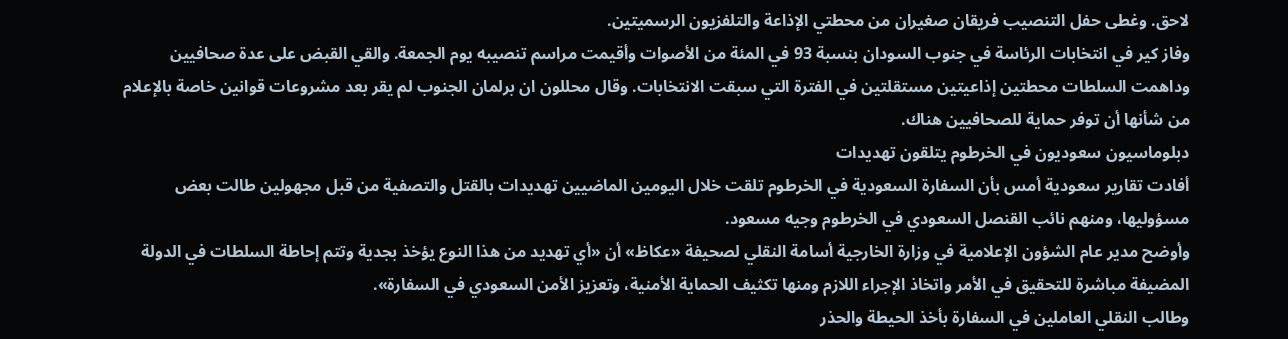لاحق. وغطى حفل التنصيب فريقان صغيران من محطتي الإذاعة والتلفزيون الرسميتين.
وفاز كير في انتخابات الرئاسة في جنوب السودان بنسبة 93 في المئة من الأصوات وأقيمت مراسم تنصيبه يوم الجمعة. والقي القبض على عدة صحافيين وداهمت السلطات محطتين إذاعيتين مستقلتين في الفترة التي سبقت الانتخابات. وقال محللون ان برلمان الجنوب لم يقر بعد مشروعات قوانين خاصة بالإعلام من شأنها أن توفر حماية للصحافيين هناك.
دبلوماسيون سعوديون في الخرطوم يتلقون تهديدات
أفادت تقارير سعودية أمس بأن السفارة السعودية في الخرطوم تلقت خلال اليومين الماضيين تهديدات بالقتل والتصفية من قبل مجهولين طالت بعض مسؤوليها، ومنهم نائب القنصل السعودي في الخرطوم وجيه مسعود.
وأوضح مدير عام الشؤون الإعلامية في وزارة الخارجية أسامة النقلي لصحيفة «عكاظ» أن «أي تهديد من هذا النوع يؤخذ بجدية وتتم إحاطة السلطات في الدولة المضيفة مباشرة للتحقيق في الأمر واتخاذ الإجراء اللازم ومنها تكثيف الحماية الأمنية، وتعزيز الأمن السعودي في السفارة».
وطالب النقلي العاملين في السفارة بأخذ الحيطة والحذر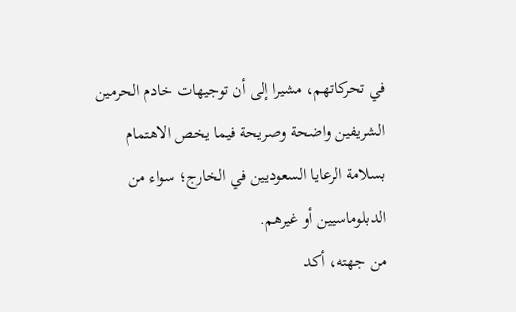في تحركاتهم، مشيرا إلى أن توجيهات خادم الحرمين الشريفين واضحة وصريحة فيما يخص الاهتمام بسلامة الرعايا السعوديين في الخارج؛ سواء من الدبلوماسيين أو غيرهم.
من جهته، أكد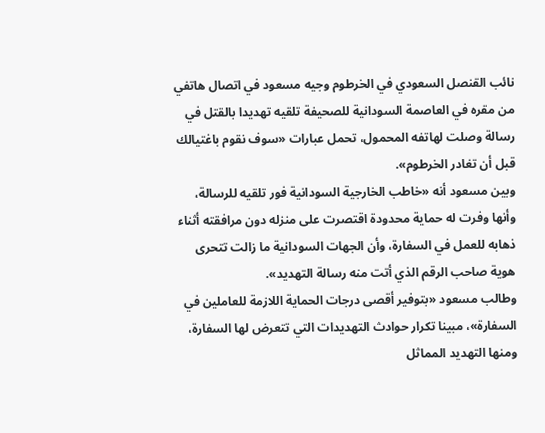نائب القنصل السعودي في الخرطوم وجيه مسعود في اتصال هاتفي من مقره في العاصمة السودانية للصحيفة تلقيه تهديدا بالقتل في رسالة وصلت لهاتفه المحمول، تحمل عبارات «سوف نقوم باغتيالك قبل أن تغادر الخرطوم».
وبين مسعود أنه «خاطب الخارجية السودانية فور تلقيه للرسالة، وأنها وفرت له حماية محدودة اقتصرت على منزله دون مرافقته أثناء ذهابه للعمل في السفارة، وأن الجهات السودانية ما زالت تتحرى هوية صاحب الرقم الذي أتت منه رسالة التهديد».
وطالب مسعود «بتوفير أقصى درجات الحماية اللازمة للعاملين في السفارة»، مبينا تكرار حوادث التهديدات التي تتعرض لها السفارة، ومنها التهديد المماثل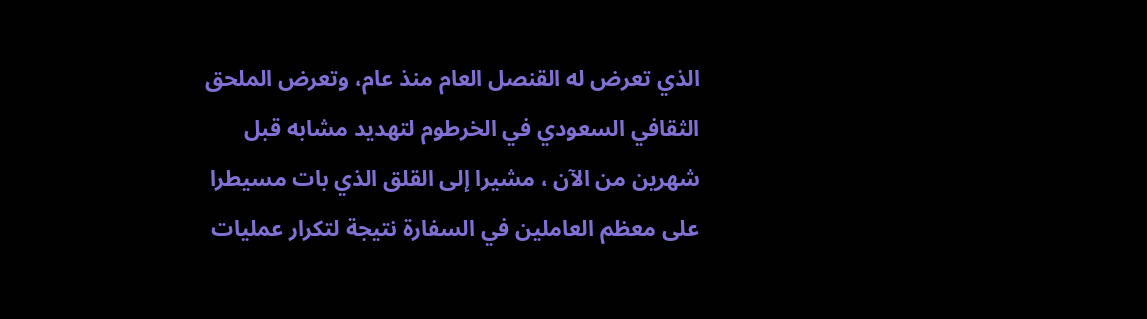الذي تعرض له القنصل العام منذ عام، وتعرض الملحق الثقافي السعودي في الخرطوم لتهديد مشابه قبل شهرين من الآن ، مشيرا إلى القلق الذي بات مسيطرا على معظم العاملين في السفارة نتيجة لتكرار عمليات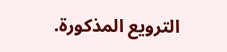الترويع المذكورة.